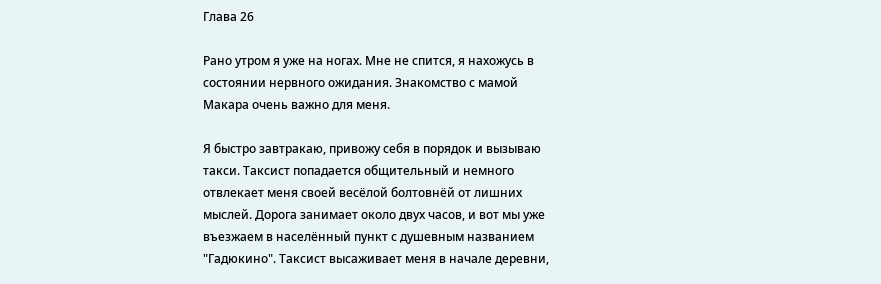Глава 26

Рано утром я уже на ногах. Мне не спится, я нахожусь в состоянии нервного ожидания. Знакомство с мамой Макара очень важно для меня.

Я быстро завтракаю, привожу себя в порядок и вызываю такси. Таксист попадается общительный и немного отвлекает меня своей весёлой болтовнёй от лишних мыслей. Дорога занимает около двух часов, и вот мы уже въезжаем в населённый пункт с душевным названием "Гадюкино". Таксист высаживает меня в начале деревни,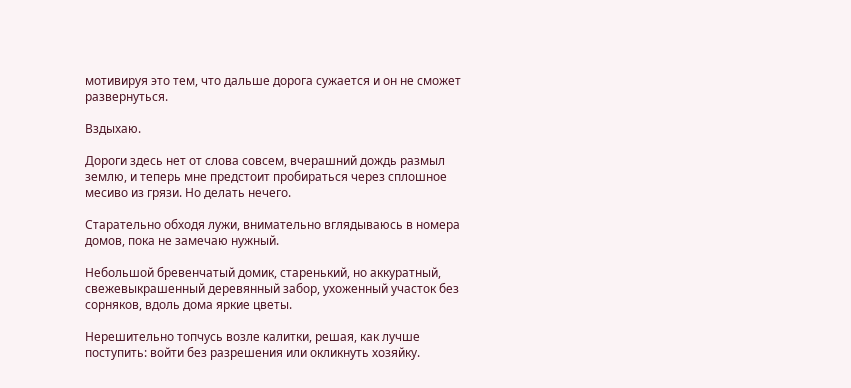мотивируя это тем, что дальше дорога сужается и он не сможет развернуться.

Вздыхаю.

Дороги здесь нет от слова совсем, вчерашний дождь размыл землю, и теперь мне предстоит пробираться через сплошное месиво из грязи. Но делать нечего.

Старательно обходя лужи, внимательно вглядываюсь в номера домов, пока не замечаю нужный.

Небольшой бревенчатый домик, старенький, но аккуратный, свежевыкрашенный деревянный забор, ухоженный участок без сорняков, вдоль дома яркие цветы.

Нерешительно топчусь возле калитки, решая, как лучше поступить: войти без разрешения или окликнуть хозяйку.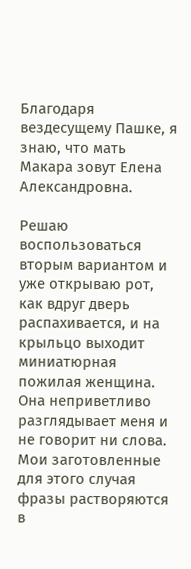Благодаря вездесущему Пашке, я знаю, что мать Макара зовут Елена Александровна.

Решаю воспользоваться вторым вариантом и уже открываю рот, как вдруг дверь распахивается, и на крыльцо выходит миниатюрная пожилая женщина. Она неприветливо разглядывает меня и не говорит ни слова. Мои заготовленные для этого случая фразы растворяются в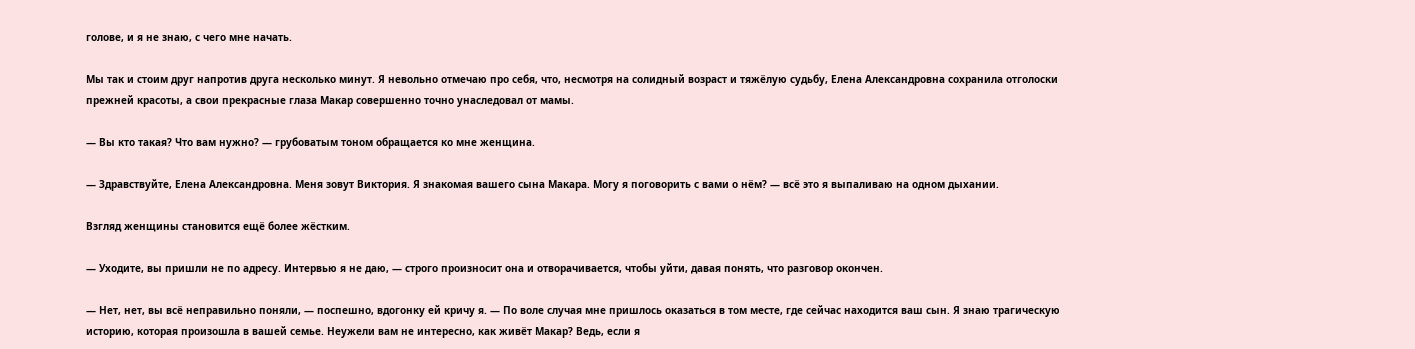голове, и я не знаю, с чего мне начать.

Мы так и стоим друг напротив друга несколько минут. Я невольно отмечаю про себя, что, несмотря на солидный возраст и тяжёлую судьбу, Елена Александровна сохранила отголоски прежней красоты, а свои прекрасные глаза Макар совершенно точно унаследовал от мамы.

— Вы кто такая? Что вам нужно? — грубоватым тоном обращается ко мне женщина.

— Здравствуйте, Елена Александровна. Меня зовут Виктория. Я знакомая вашего сына Макара. Могу я поговорить с вами о нём? — всё это я выпаливаю на одном дыхании.

Взгляд женщины становится ещё более жёстким.

— Уходите, вы пришли не по адресу. Интервью я не даю, — строго произносит она и отворачивается, чтобы уйти, давая понять, что разговор окончен.

— Нет, нет, вы всё неправильно поняли, — поспешно, вдогонку ей кричу я. — По воле случая мне пришлось оказаться в том месте, где сейчас находится ваш сын. Я знаю трагическую историю, которая произошла в вашей семье. Неужели вам не интересно, как живёт Макар? Ведь, если я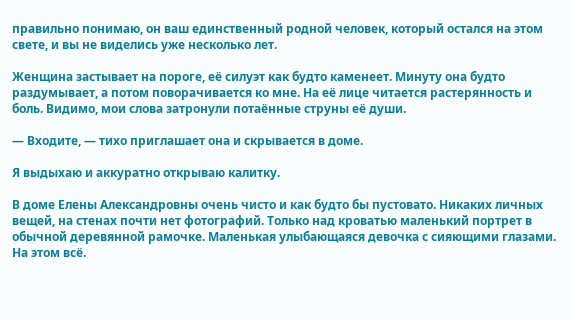правильно понимаю, он ваш единственный родной человек, который остался на этом свете, и вы не виделись уже несколько лет.

Женщина застывает на пороге, её силуэт как будто каменеет. Минуту она будто раздумывает, а потом поворачивается ко мне. На её лице читается растерянность и боль. Видимо, мои слова затронули потаённые струны её души.

— Входите, — тихо приглашает она и скрывается в доме.

Я выдыхаю и аккуратно открываю калитку.

В доме Елены Александровны очень чисто и как будто бы пустовато. Никаких личных вещей, на стенах почти нет фотографий. Только над кроватью маленький портрет в обычной деревянной рамочке. Маленькая улыбающаяся девочка с сияющими глазами. На этом всё.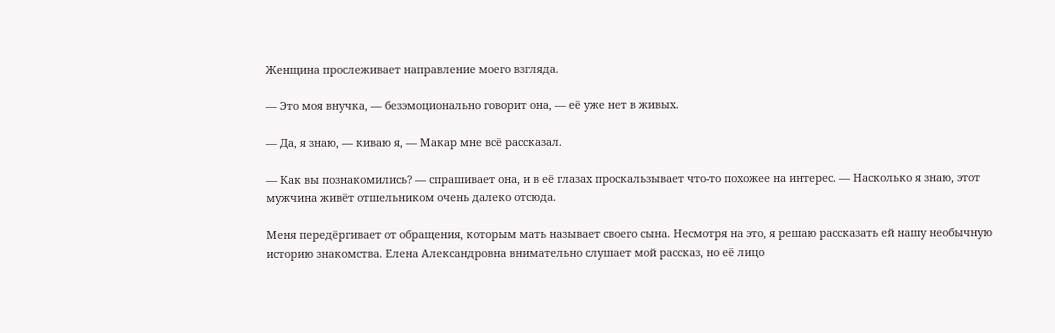Женщина прослеживает направление моего взгляда.

— Это моя внучка, — безэмоционально говорит она, — её уже нет в живых.

— Да, я знаю, — киваю я, — Макар мне всё рассказал.

— Как вы познакомились? — спрашивает она, и в её глазах проскальзывает что-то похожее на интерес. — Насколько я знаю, этот мужчина живёт отшельником очень далеко отсюда.

Меня передёргивает от обращения, которым мать называет своего сына. Несмотря на это, я решаю рассказать ей нашу необычную историю знакомства. Елена Александровна внимательно слушает мой рассказ, но её лицо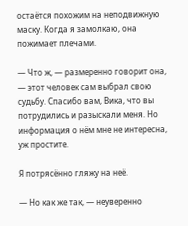остаётся похожим на неподвижную маску. Когда я замолкаю, она пожимает плечами.

— Что ж, — размеренно говорит она, — этот человек сам выбрал свою судьбу. Спасибо вам, Вика, что вы потрудились и разыскали меня. Но информация о нём мне не интересна, уж простите.

Я потрясённо гляжу на неё.

— Но как же так, — неуверенно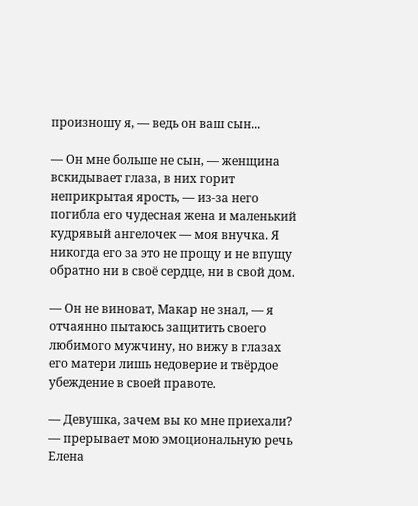произношу я, — ведь он ваш сын...

— Он мне больше не сын, — женщина вскидывает глаза, в них горит неприкрытая ярость, — из-за него погибла его чудесная жена и маленький кудрявый ангелочек — моя внучка. Я никогда его за это не прощу и не впущу обратно ни в своё сердце, ни в свой дом.

— Он не виноват, Макар не знал, — я отчаянно пытаюсь защитить своего любимого мужчину, но вижу в глазах его матери лишь недоверие и твёрдое убеждение в своей правоте.

— Девушка, зачем вы ко мне приехали? — прерывает мою эмоциональную речь Елена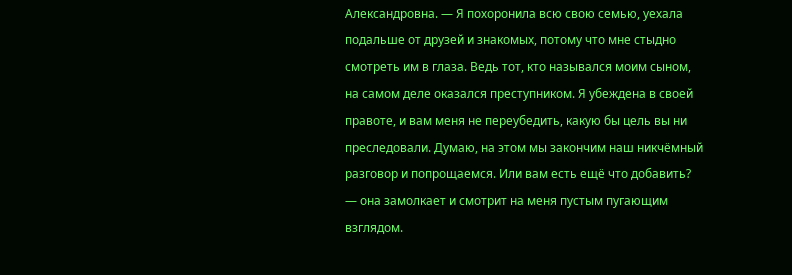Александровна. — Я похоронила всю свою семью, уехала подальше от друзей и знакомых, потому что мне стыдно смотреть им в глаза. Ведь тот, кто назывался моим сыном, на самом деле оказался преступником. Я убеждена в своей правоте, и вам меня не переубедить, какую бы цель вы ни преследовали. Думаю, на этом мы закончим наш никчёмный разговор и попрощаемся. Или вам есть ещё что добавить? — она замолкает и смотрит на меня пустым пугающим взглядом.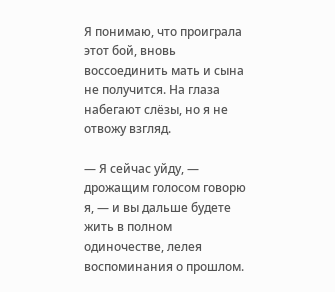Я понимаю, что проиграла этот бой, вновь воссоединить мать и сына не получится. На глаза набегают слёзы, но я не отвожу взгляд.

— Я сейчас уйду, — дрожащим голосом говорю я, — и вы дальше будете жить в полном одиночестве, лелея воспоминания о прошлом.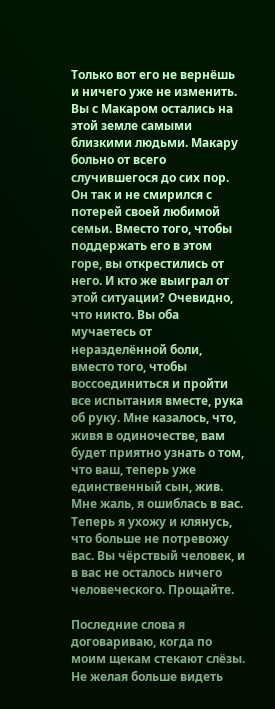Только вот его не вернёшь и ничего уже не изменить. Вы с Макаром остались на этой земле самыми близкими людьми. Макару больно от всего случившегося до сих пор. Он так и не смирился с потерей своей любимой семьи. Вместо того, чтобы поддержать его в этом горе, вы открестились от него. И кто же выиграл от этой ситуации? Очевидно, что никто. Вы оба мучаетесь от неразделённой боли, вместо того, чтобы воссоединиться и пройти все испытания вместе, рука об руку. Мне казалось, что, живя в одиночестве, вам будет приятно узнать о том, что ваш, теперь уже единственный сын, жив. Мне жаль, я ошиблась в вас. Теперь я ухожу и клянусь, что больше не потревожу вас. Вы чёрствый человек, и в вас не осталось ничего человеческого. Прощайте.

Последние слова я договариваю, когда по моим щекам стекают слёзы. Не желая больше видеть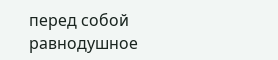перед собой равнодушное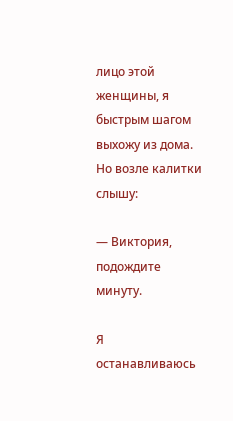лицо этой женщины, я быстрым шагом выхожу из дома. Но возле калитки слышу:

— Виктория, подождите минуту.

Я останавливаюсь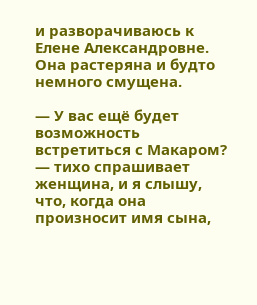и разворачиваюсь к Елене Александровне. Она растеряна и будто немного смущена.

— У вас ещё будет возможность встретиться с Макаром? — тихо спрашивает женщина, и я слышу, что, когда она произносит имя сына,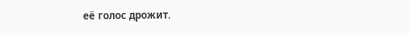её голос дрожит.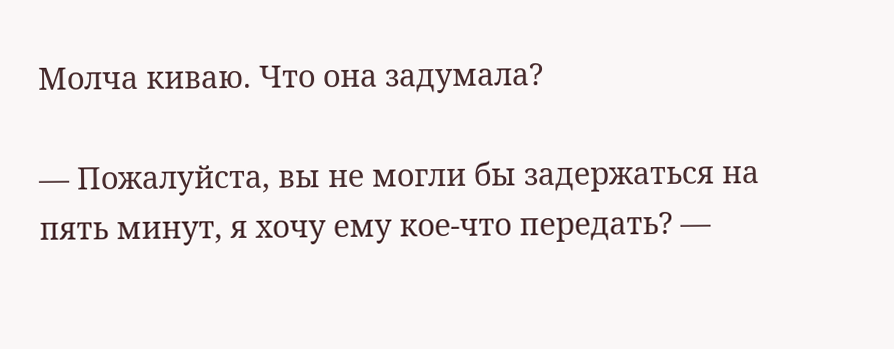Молча киваю. Что она задумала?

— Пожалуйста, вы не могли бы задержаться на пять минут, я хочу ему кое-что передать? —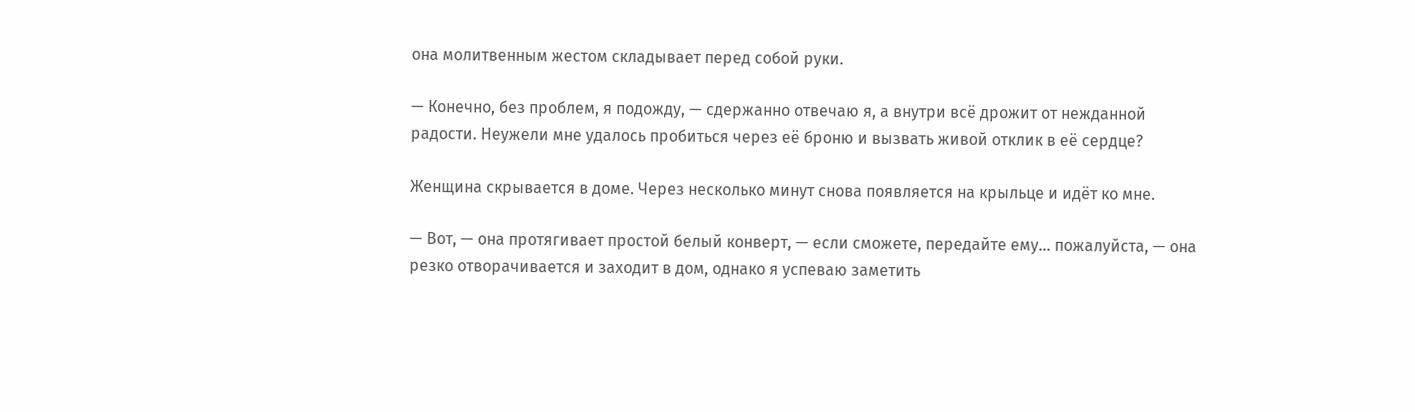она молитвенным жестом складывает перед собой руки.

— Конечно, без проблем, я подожду, — сдержанно отвечаю я, а внутри всё дрожит от нежданной радости. Неужели мне удалось пробиться через её броню и вызвать живой отклик в её сердце?

Женщина скрывается в доме. Через несколько минут снова появляется на крыльце и идёт ко мне.

— Вот, — она протягивает простой белый конверт, — если сможете, передайте ему... пожалуйста, — она резко отворачивается и заходит в дом, однако я успеваю заметить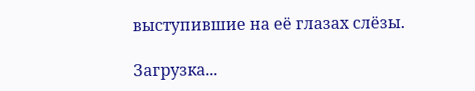выступившие на её глазах слёзы.

Загрузка...